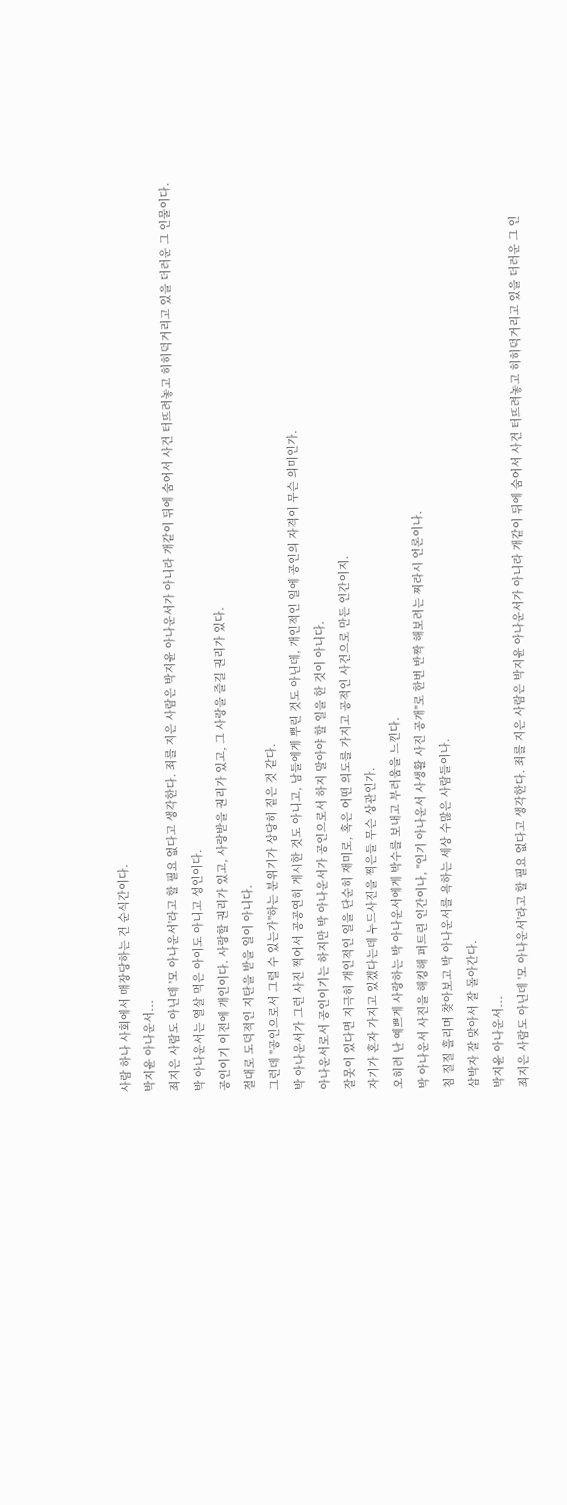사람 하나 사회에서 매장당하는 건 순식간이다.
박지윤 아나운서...
죄지은 사람도 아닌데 '모 아나운서'라고 할 필요 없다고 생각한다. 죄를 지은 사람은 박지윤 아나운서가 아니라 개같이 뒤에 숨어서 사건 터뜨려놓고 히히덕거리고 있을 더러운 그 인물이다.
박 아나운서는 열살 먹은 아이도 아니고 성인이다.
공인이기 이전에 개인이다. 사랑할 권리가 있고, 사랑받을 권리가 있고, 그 사랑을 즐길 권리가 있다.
절대로 도덕적인 지탄을 받을 일이 아니다.
그런데 "공인으로서 그럴 수 있는가"하는 분위기가 상당히 짙은 것 같다.
박 아나운서가 그런 사진 찍어서 공공연히 게시한 것도 아니고, 남들에게 뿌린 것도 아닌데, 개인적인 일에 공인의 자격이 무슨 의미인가.
아나운서로서 공인이기는 하지만 박 아나운서가 공인으로서 하지 말아야 할 일을 한 것이 아니다.
잘못이 있다면 지극히 개인적인 일을 단순히 재미로, 혹은 어떤 의도를 가지고 공적인 사건으로 만든 인간이지.
자기가 혼자 가지고 있겠다는데 누드사진을 찍은들 무슨 상관인가.
오히려 난 예쁘게 사랑하는 박 아나운서에게 박수를 보내고 부러움을 느낀다.
박 아나운서 사진을 해킹해 퍼트린 인간이나, "인기 아나운서 사생활 사진 공개"로 한번 반짝 해보려는 찌라시 언론이나.
침 질질 흘리며 찾아보고 박 아나운서를 욕하는 세상 수많은 사람들이나.
삼박자 잘 맞아서 잘 돌아간다.
박지윤 아나운서...
죄지은 사람도 아닌데 '모 아나운서'라고 할 필요 없다고 생각한다. 죄를 지은 사람은 박지윤 아나운서가 아니라 개같이 뒤에 숨어서 사건 터뜨려놓고 히히덕거리고 있을 더러운 그 인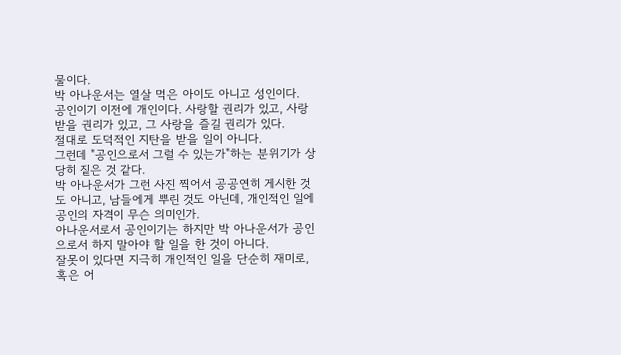물이다.
박 아나운서는 열살 먹은 아이도 아니고 성인이다.
공인이기 이전에 개인이다. 사랑할 권리가 있고, 사랑받을 권리가 있고, 그 사랑을 즐길 권리가 있다.
절대로 도덕적인 지탄을 받을 일이 아니다.
그런데 "공인으로서 그럴 수 있는가"하는 분위기가 상당히 짙은 것 같다.
박 아나운서가 그런 사진 찍어서 공공연히 게시한 것도 아니고, 남들에게 뿌린 것도 아닌데, 개인적인 일에 공인의 자격이 무슨 의미인가.
아나운서로서 공인이기는 하지만 박 아나운서가 공인으로서 하지 말아야 할 일을 한 것이 아니다.
잘못이 있다면 지극히 개인적인 일을 단순히 재미로, 혹은 어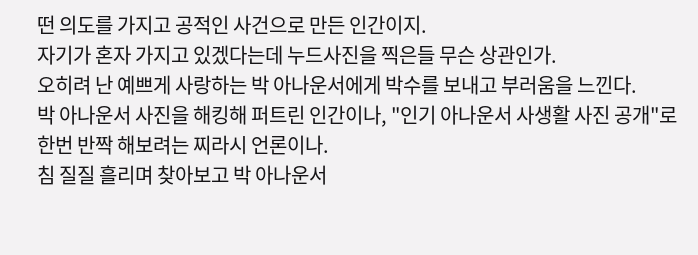떤 의도를 가지고 공적인 사건으로 만든 인간이지.
자기가 혼자 가지고 있겠다는데 누드사진을 찍은들 무슨 상관인가.
오히려 난 예쁘게 사랑하는 박 아나운서에게 박수를 보내고 부러움을 느낀다.
박 아나운서 사진을 해킹해 퍼트린 인간이나, "인기 아나운서 사생활 사진 공개"로 한번 반짝 해보려는 찌라시 언론이나.
침 질질 흘리며 찾아보고 박 아나운서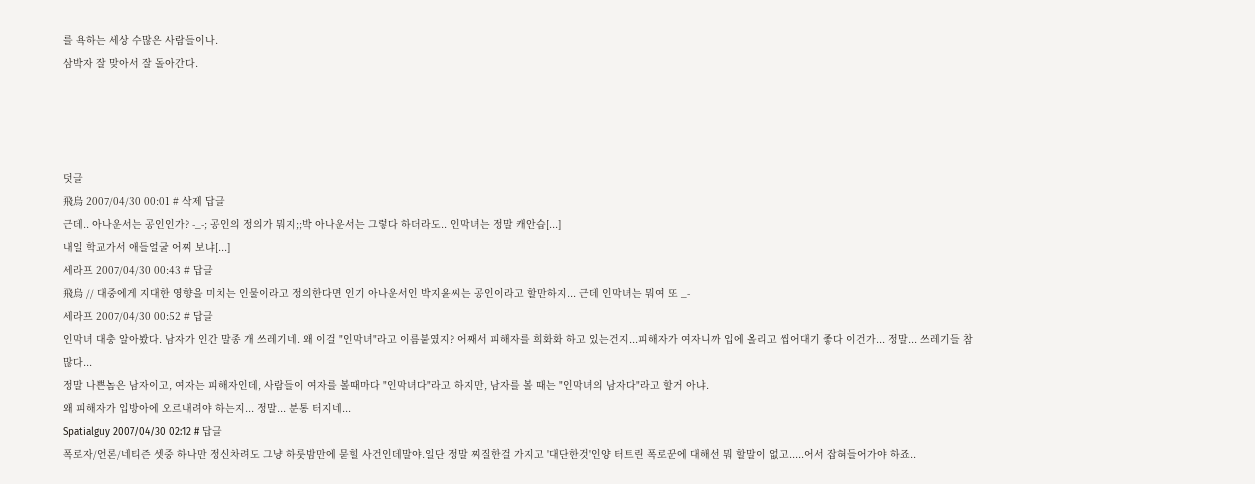를 욕하는 세상 수많은 사람들이나.
삼박자 잘 맞아서 잘 돌아간다.




덧글
飛烏 2007/04/30 00:01 # 삭제 답글
근데.. 아나운서는 공인인가? -_-; 공인의 정의가 뭐지;;박 아나운서는 그렇다 하더라도.. 인막녀는 정말 캐안습[...]
내일 학교가서 애들얼굴 어찌 보냐[...]
세라프 2007/04/30 00:43 # 답글
飛烏 // 대중에게 지대한 영향을 미치는 인물이라고 정의한다면 인기 아나운서인 박지윤씨는 공인이라고 할만하지... 근데 인막녀는 뭐여 또 _-
세라프 2007/04/30 00:52 # 답글
인막녀 대충 알아봤다. 남자가 인간 말종 개 쓰레기네. 왜 이걸 "인막녀"라고 이름붙였지? 어째서 피해자를 희화화 하고 있는건지...피해자가 여자니까 입에 올리고 씹어대기 좋다 이건가... 정말... 쓰레기들 참 많다...
정말 나쁜놈은 남자이고, 여자는 피해자인데, 사람들이 여자를 볼때마다 "인막녀다"라고 하지만, 남자를 볼 때는 "인막녀의 남자다"라고 할거 아냐.
왜 피해자가 입방아에 오르내려야 하는지... 정말... 분통 터지네...
Spatialguy 2007/04/30 02:12 # 답글
폭로자/언론/네티즌 셋중 하나만 정신차려도 그냥 하룻밤만에 묻힐 사건인데말야.일단 정말 찌질한걸 가지고 '대단한것'인양 터트린 폭로꾼에 대해선 뭐 할말이 없고.....어서 잡혀들어가야 하죠..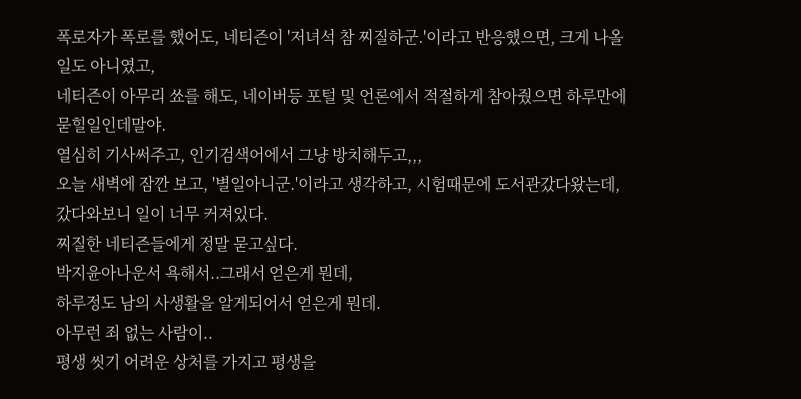폭로자가 폭로를 했어도, 네티즌이 '저녀석 참 찌질하군.'이라고 반응했으면, 크게 나올일도 아니였고,
네티즌이 아무리 쑈를 해도, 네이버등 포털 및 언론에서 적절하게 참아줬으면 하루만에 묻힐일인데말야.
열심히 기사써주고, 인기검색어에서 그냥 방치해두고,,,
오늘 새벽에 잠깐 보고, '별일아니군.'이라고 생각하고, 시험때문에 도서관갔다왔는데,
갔다와보니 일이 너무 커져있다.
찌질한 네티즌들에게 정말 묻고싶다.
박지윤아나운서 욕해서..그래서 얻은게 뭔데,
하루정도 남의 사생활을 알게되어서 얻은게 뭔데.
아무런 죄 없는 사람이..
평생 씻기 어려운 상처를 가지고 평생을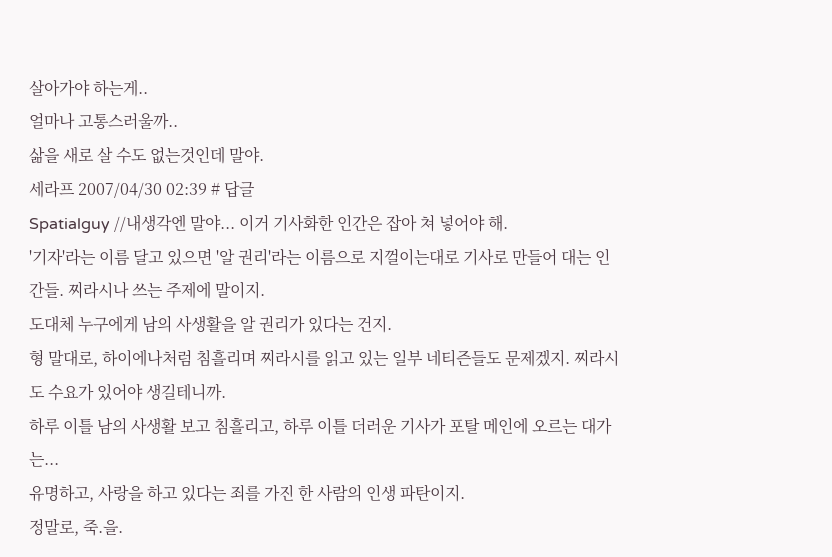살아가야 하는게..
얼마나 고통스러울까..
삶을 새로 살 수도 없는것인데 말야.
세라프 2007/04/30 02:39 # 답글
Spatialguy //내생각엔 말야... 이거 기사화한 인간은 잡아 쳐 넣어야 해.
'기자'라는 이름 달고 있으면 '알 권리'라는 이름으로 지껄이는대로 기사로 만들어 대는 인간들. 찌라시나 쓰는 주제에 말이지.
도대체 누구에게 남의 사생활을 알 권리가 있다는 건지.
형 말대로, 하이에나처럼 침흘리며 찌라시를 읽고 있는 일부 네티즌들도 문제겠지. 찌라시도 수요가 있어야 생길테니까.
하루 이틀 남의 사생활 보고 침흘리고, 하루 이틀 더러운 기사가 포탈 메인에 오르는 대가는...
유명하고, 사랑을 하고 있다는 죄를 가진 한 사람의 인생 파탄이지.
정말로, 죽.을.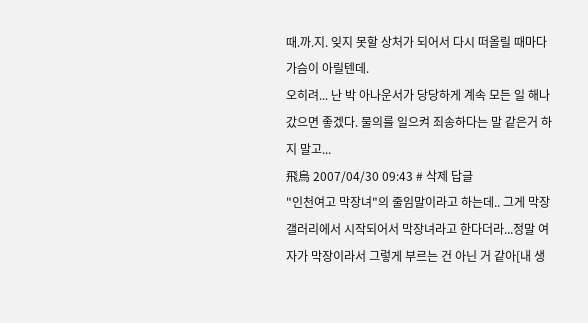때.까.지. 잊지 못할 상처가 되어서 다시 떠올릴 때마다 가슴이 아릴텐데.
오히려... 난 박 아나운서가 당당하게 계속 모든 일 해나갔으면 좋겠다. 물의를 일으켜 죄송하다는 말 같은거 하지 말고...
飛烏 2007/04/30 09:43 # 삭제 답글
"인천여고 막장녀"의 줄임말이라고 하는데.. 그게 막장 갤러리에서 시작되어서 막장녀라고 한다더라...정말 여자가 막장이라서 그렇게 부르는 건 아닌 거 같아[내 생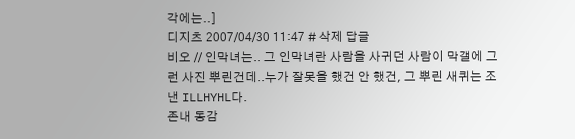각에는..]
디지츠 2007/04/30 11:47 # 삭제 답글
비오 // 인막녀는.. 그 인막녀란 사람을 사귀던 사람이 막갤에 그런 사진 뿌린건데..누가 잘못을 했건 안 했건, 그 뿌린 새퀴는 조낸 ILLHYHL다.
존내 동감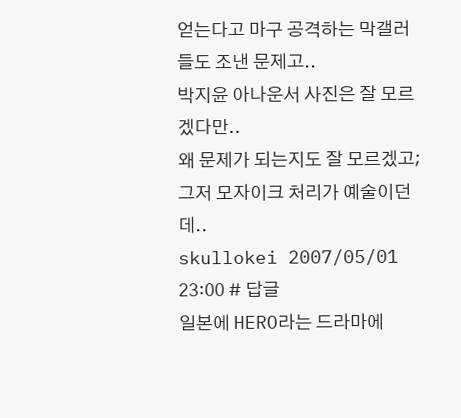얻는다고 마구 공격하는 막갤러들도 조낸 문제고..
박지윤 아나운서 사진은 잘 모르겠다만..
왜 문제가 되는지도 잘 모르겠고;
그저 모자이크 처리가 예술이던데..
skullokei 2007/05/01 23:00 # 답글
일본에 HERO라는 드라마에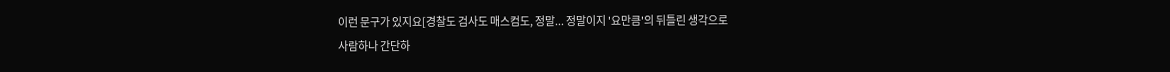이런 문구가 있지요[경찰도 검사도 매스컴도, 정말... 정말이지 '요만큼'의 뒤틀린 생각으로
사람하나 간단하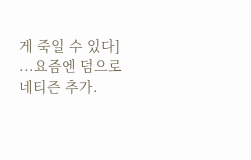게 죽일 수 있다]
...요즘엔 덤으로 네티즌 추가.